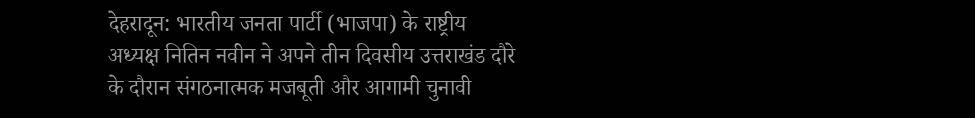देहरादून: भारतीय जनता पार्टी (भाजपा) के राष्ट्रीय अध्यक्ष नितिन नवीन ने अपने तीन दिवसीय उत्तराखंड दौरे के दौरान संगठनात्मक मजबूती और आगामी चुनावी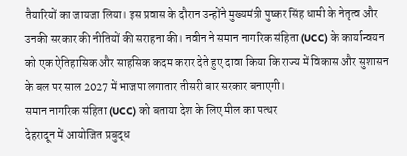तैयारियों का जायजा लिया। इस प्रवास के दौरान उन्होंने मुख्यमंत्री पुष्कर सिंह धामी के नेतृत्व और उनकी सरकार की नीतियों की सराहना की। नवीन ने समान नागरिक संहिता (UCC) के कार्यान्वयन को एक ऐतिहासिक और साहसिक कदम करार देते हुए दावा किया कि राज्य में विकास और सुशासन के बल पर साल 2027 में भाजपा लगातार तीसरी बार सरकार बनाएगी।
समान नागरिक संहिता (UCC) को बताया देश के लिए मील का पत्थर
देहरादून में आयोजित प्रबुद्ध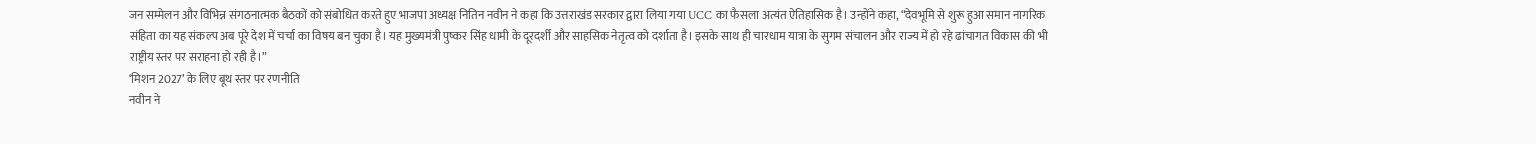जन सम्मेलन और विभिन्न संगठनात्मक बैठकों को संबोधित करते हुए भाजपा अध्यक्ष नितिन नवीन ने कहा कि उत्तराखंड सरकार द्वारा लिया गया UCC का फैसला अत्यंत ऐतिहासिक है। उन्होंने कहा, “देवभूमि से शुरू हुआ समान नागरिक संहिता का यह संकल्प अब पूरे देश में चर्चा का विषय बन चुका है। यह मुख्यमंत्री पुष्कर सिंह धामी के दूरदर्शी और साहसिक नेतृत्व को दर्शाता है। इसके साथ ही चारधाम यात्रा के सुगम संचालन और राज्य में हो रहे ढांचागत विकास की भी राष्ट्रीय स्तर पर सराहना हो रही है।”
‘मिशन 2027’ के लिए बूथ स्तर पर रणनीति
नवीन ने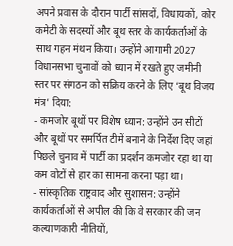अपने प्रवास के दौरान पार्टी सांसदों, विधायकों, कोर कमेटी के सदस्यों और बूथ स्तर के कार्यकर्ताओं के साथ गहन मंथन किया। उन्होंने आगामी 2027 विधानसभा चुनावों को ध्यान में रखते हुए जमीनी स्तर पर संगठन को सक्रिय करने के लिए ‘बूथ विजय मंत्र’ दिया:
- कमजोर बूथों पर विशेष ध्यान: उन्होंने उन सीटों और बूथों पर समर्पित टीमें बनाने के निर्देश दिए जहां पिछले चुनाव में पार्टी का प्रदर्शन कमजोर रहा था या कम वोटों से हार का सामना करना पड़ा था।
- सांस्कृतिक राष्ट्रवाद और सुशासन: उन्होंने कार्यकर्ताओं से अपील की कि वे सरकार की जन कल्याणकारी नीतियों,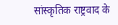सांस्कृतिक राष्ट्रवाद के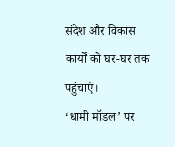संदेश और विकास कार्यों को घर-घर तक पहुंचाएं।
‘धामी मॉडल’ पर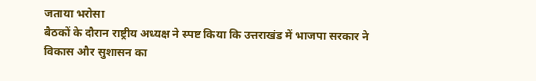जताया भरोसा
बैठकों के दौरान राष्ट्रीय अध्यक्ष ने स्पष्ट किया कि उत्तराखंड में भाजपा सरकार ने विकास और सुशासन का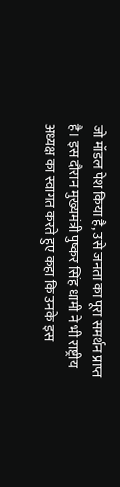जो मॉडल पेश किया है, उसे जनता का पूरा समर्थन प्राप्त है। इस दौरान मुख्यमंत्री पुष्कर सिंह धामी ने भी राष्ट्रीय अध्यक्ष का स्वागत करते हुए कहा कि उनके इस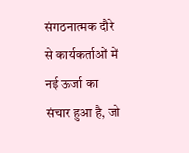संगठनात्मक दौरे से कार्यकर्ताओं में नई ऊर्जा का संचार हुआ है, जो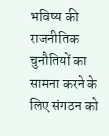भविष्य की राजनीतिक चुनौतियों का सामना करने के लिए संगठन को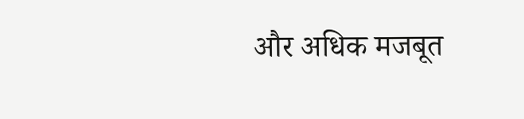और अधिक मजबूत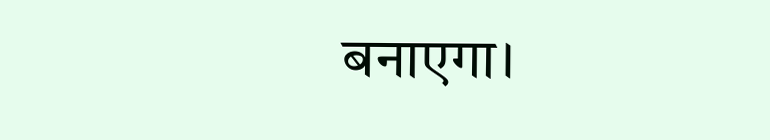बनाएगा।